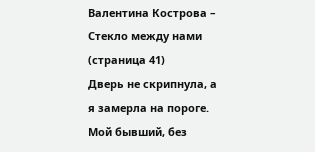Валентина Кострова – Стекло между нами (страница 41)
Дверь не скрипнула, а я замерла на пороге. Мой бывший, без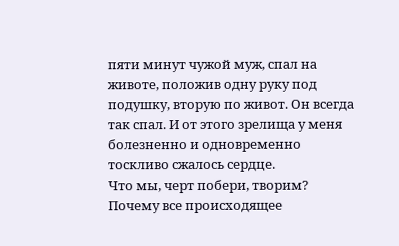пяти минут чужой муж, спал на животе, положив одну руку под подушку, вторую по живот. Он всегда так спал. И от этого зрелища у меня болезненно и одновременно тоскливо сжалось сердце.
Что мы, черт побери, творим? Почему все происходящее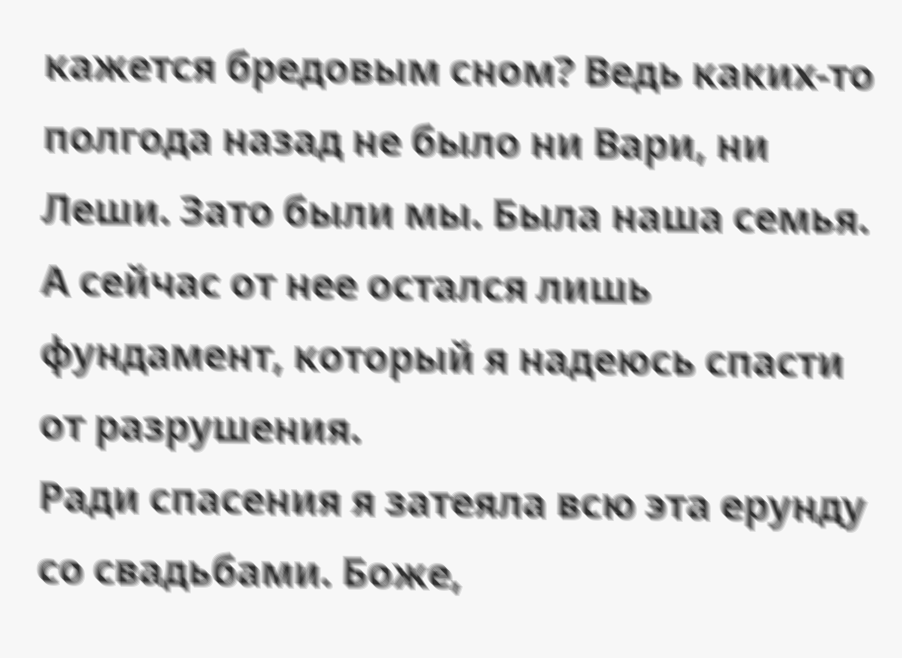кажется бредовым сном? Ведь каких-то полгода назад не было ни Вари, ни Леши. Зато были мы. Была наша семья. А сейчас от нее остался лишь фундамент, который я надеюсь спасти от разрушения.
Ради спасения я затеяла всю эта ерунду со свадьбами. Боже,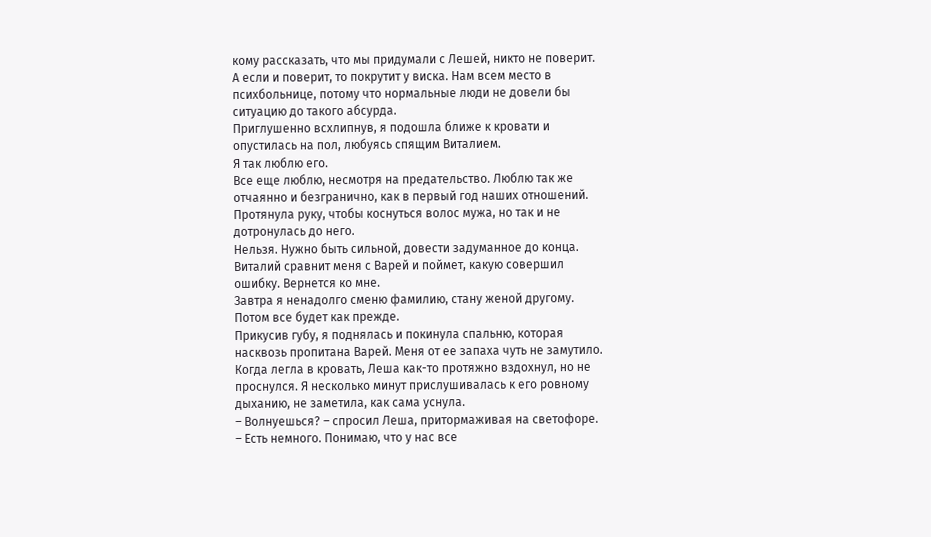кому рассказать, что мы придумали с Лешей, никто не поверит. А если и поверит, то покрутит у виска. Нам всем место в психбольнице, потому что нормальные люди не довели бы ситуацию до такого абсурда.
Приглушенно всхлипнув, я подошла ближе к кровати и опустилась на пол, любуясь спящим Виталием.
Я так люблю его.
Все еще люблю, несмотря на предательство. Люблю так же отчаянно и безгранично, как в первый год наших отношений.
Протянула руку, чтобы коснуться волос мужа, но так и не дотронулась до него.
Нельзя. Нужно быть сильной, довести задуманное до конца. Виталий сравнит меня с Варей и поймет, какую совершил ошибку. Вернется ко мне.
Завтра я ненадолго сменю фамилию, стану женой другому. Потом все будет как прежде.
Прикусив губу, я поднялась и покинула спальню, которая насквозь пропитана Варей. Меня от ее запаха чуть не замутило.
Когда легла в кровать, Леша как-то протяжно вздохнул, но не проснулся. Я несколько минут прислушивалась к его ровному дыханию, не заметила, как сама уснула.
– Волнуешься? – спросил Леша, притормаживая на светофоре.
– Есть немного. Понимаю, что у нас все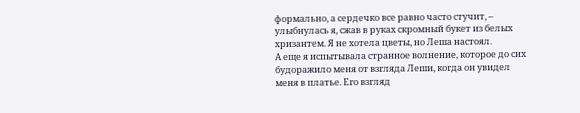формально, а сердечко все равно часто стучит, – улыбнулась я, сжав в руках скромный букет из белых хризантем. Я не хотела цветы, но Леша настоял.
А еще я испытывала странное волнение, которое до сих будоражило меня от взгляда Леши, когда он увидел меня в платье. Его взгляд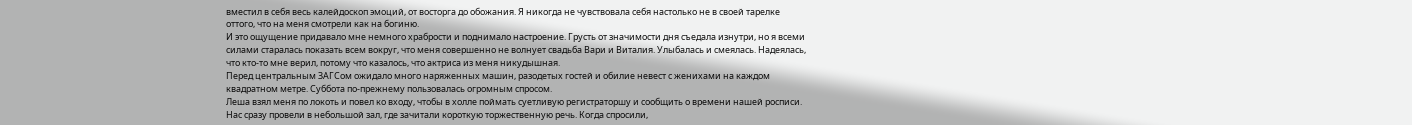вместил в себя весь калейдоскоп эмоций, от восторга до обожания. Я никогда не чувствовала себя настолько не в своей тарелке оттого, что на меня смотрели как на богиню.
И это ощущение придавало мне немного храбрости и поднимало настроение. Грусть от значимости дня съедала изнутри, но я всеми силами старалась показать всем вокруг, что меня совершенно не волнует свадьба Вари и Виталия. Улыбалась и смеялась. Надеялась, что кто-то мне верил, потому что казалось, что актриса из меня никудышная.
Перед центральным ЗАГСом ожидало много наряженных машин, разодетых гостей и обилие невест с женихами на каждом квадратном метре. Суббота по-прежнему пользовалась огромным спросом.
Леша взял меня по локоть и повел ко входу, чтобы в холле поймать суетливую регистраторшу и сообщить о времени нашей росписи. Нас сразу провели в небольшой зал, где зачитали короткую торжественную речь. Когда спросили,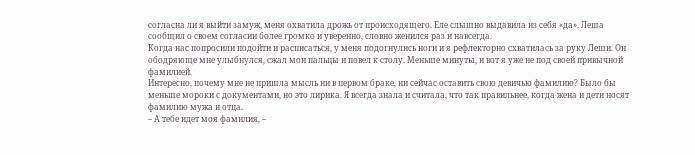согласна ли я выйти замуж, меня охватила дрожь от происходящего. Еле слышно выдавила из себя «да». Леша сообщил о своем согласии более громко и уверенно, словно женился раз и навсегда.
Когда нас попросили подойти и расписаться, у меня подогнулись ноги и я рефлекторно схватилась за руку Леши. Он ободряюще мне улыбнулся, сжал мои пальцы и повел к столу. Меньше минуты, и вот я уже не под своей привычной фамилией.
Интересно, почему мне не пришла мысль ни в первом браке, ни сейчас оставить свою девичью фамилию? Было бы меньше мороки с документами, но это лирика. Я всегда знала и считала, что так правильнее, когда жена и дети носят фамилию мужа и отца.
– А тебе идет моя фамилия, –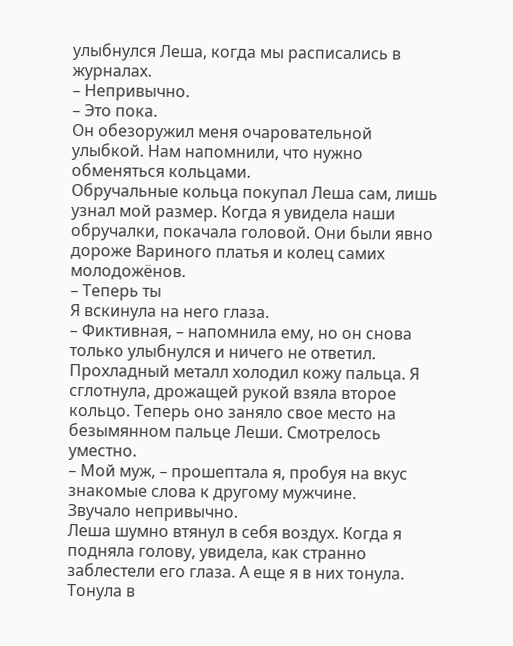улыбнулся Леша, когда мы расписались в журналах.
– Непривычно.
– Это пока.
Он обезоружил меня очаровательной улыбкой. Нам напомнили, что нужно обменяться кольцами.
Обручальные кольца покупал Леша сам, лишь узнал мой размер. Когда я увидела наши обручалки, покачала головой. Они были явно дороже Вариного платья и колец самих молодожёнов.
– Теперь ты
Я вскинула на него глаза.
– Фиктивная, – напомнила ему, но он снова только улыбнулся и ничего не ответил.
Прохладный металл холодил кожу пальца. Я сглотнула, дрожащей рукой взяла второе кольцо. Теперь оно заняло свое место на безымянном пальце Леши. Смотрелось уместно.
– Мой муж, – прошептала я, пробуя на вкус знакомые слова к другому мужчине.
Звучало непривычно.
Леша шумно втянул в себя воздух. Когда я подняла голову, увидела, как странно заблестели его глаза. А еще я в них тонула. Тонула в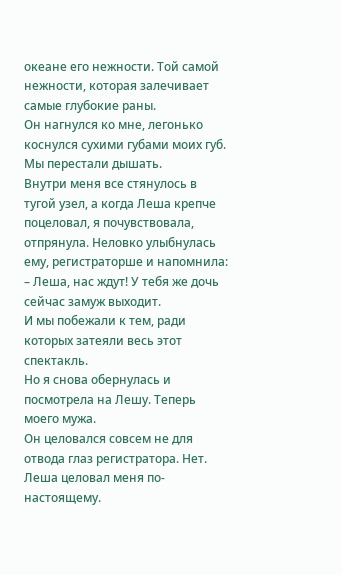океане его нежности. Той самой нежности, которая залечивает самые глубокие раны.
Он нагнулся ко мне, легонько коснулся сухими губами моих губ. Мы перестали дышать.
Внутри меня все стянулось в тугой узел, а когда Леша крепче поцеловал, я почувствовала, отпрянула. Неловко улыбнулась ему, регистраторше и напомнила:
– Леша, нас ждут! У тебя же дочь сейчас замуж выходит.
И мы побежали к тем, ради которых затеяли весь этот спектакль.
Но я снова обернулась и посмотрела на Лешу. Теперь моего мужа.
Он целовался совсем не для отвода глаз регистратора. Нет. Леша целовал меня по-настоящему.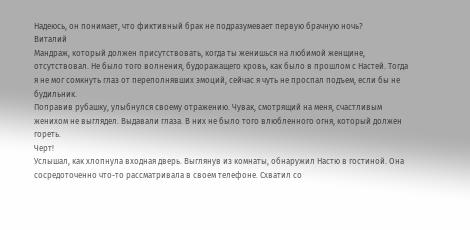Надеюсь, он понимает, что фиктивный брак не подразумевает первую брачную ночь?
Виталий
Мандраж, который должен присутствовать, когда ты женишься на любимой женщине, отсутствовал. Не было того волнения, будоражащего кровь, как было в прошлом с Настей. Тогда я не мог сомкнуть глаз от переполнявших эмоций, сейчас я чуть не проспал подъем, если бы не будильник.
Поправив рубашку, улыбнулся своему отражению. Чувак, смотрящий на меня, счастливым женихом не выглядел. Выдавали глаза. В них не было того влюбленного огня, который должен гореть.
Черт!
Услышал, как хлопнула входная дверь. Выглянув из комнаты, обнаружил Настю в гостиной. Она сосредоточенно что-то рассматривала в своем телефоне. Схватил со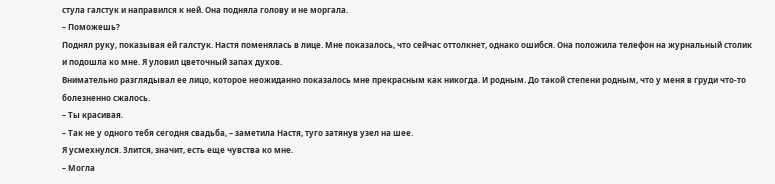стула галстук и направился к ней. Она подняла голову и не моргала.
– Поможешь?
Поднял руку, показывая ей галстук. Настя поменялась в лице. Мне показалось, что сейчас оттолкнет, однако ошибся. Она положила телефон на журнальный столик и подошла ко мне. Я уловил цветочный запах духов.
Внимательно разглядывал ее лицо, которое неожиданно показалось мне прекрасным как никогда. И родным. До такой степени родным, что у меня в груди что-то болезненно сжалось.
– Ты красивая.
– Так не у одного тебя сегодня свадьба, – заметила Настя, туго затянув узел на шее.
Я усмехнулся. Злится, значит, есть еще чувства ко мне.
– Могла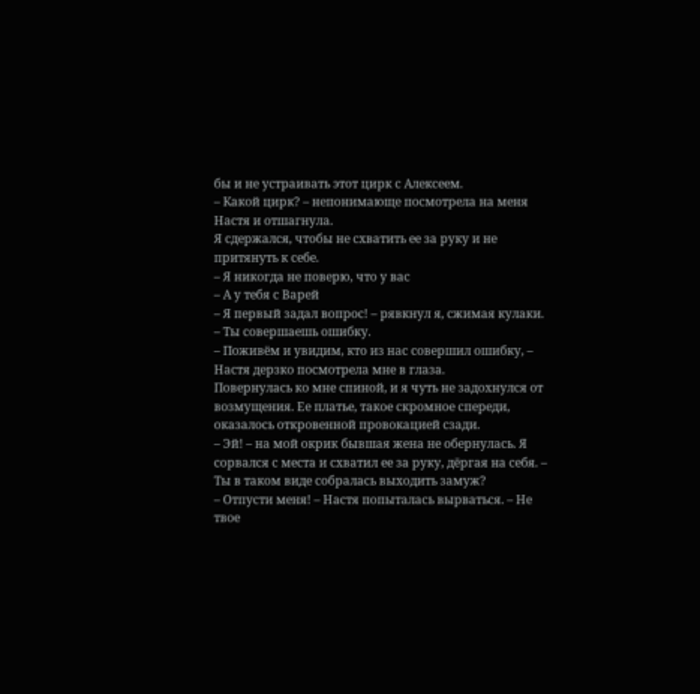бы и не устраивать этот цирк с Алексеем.
– Какой цирк? – непонимающе посмотрела на меня Настя и отшагнула.
Я сдержался, чтобы не схватить ее за руку и не притянуть к себе.
– Я никогда не поверю, что у вас
– А у тебя с Варей
– Я первый задал вопрос! – рявкнул я, сжимая кулаки. – Ты совершаешь ошибку.
– Поживём и увидим, кто из нас совершил ошибку, – Настя дерзко посмотрела мне в глаза.
Повернулась ко мне спиной, и я чуть не задохнулся от возмущения. Ее платье, такое скромное спереди, оказалось откровенной провокацией сзади.
– Эй! – на мой окрик бывшая жена не обернулась. Я сорвался с места и схватил ее за руку, дёргая на себя. – Ты в таком виде собралась выходить замуж?
– Отпусти меня! – Настя попыталась вырваться. – Не твое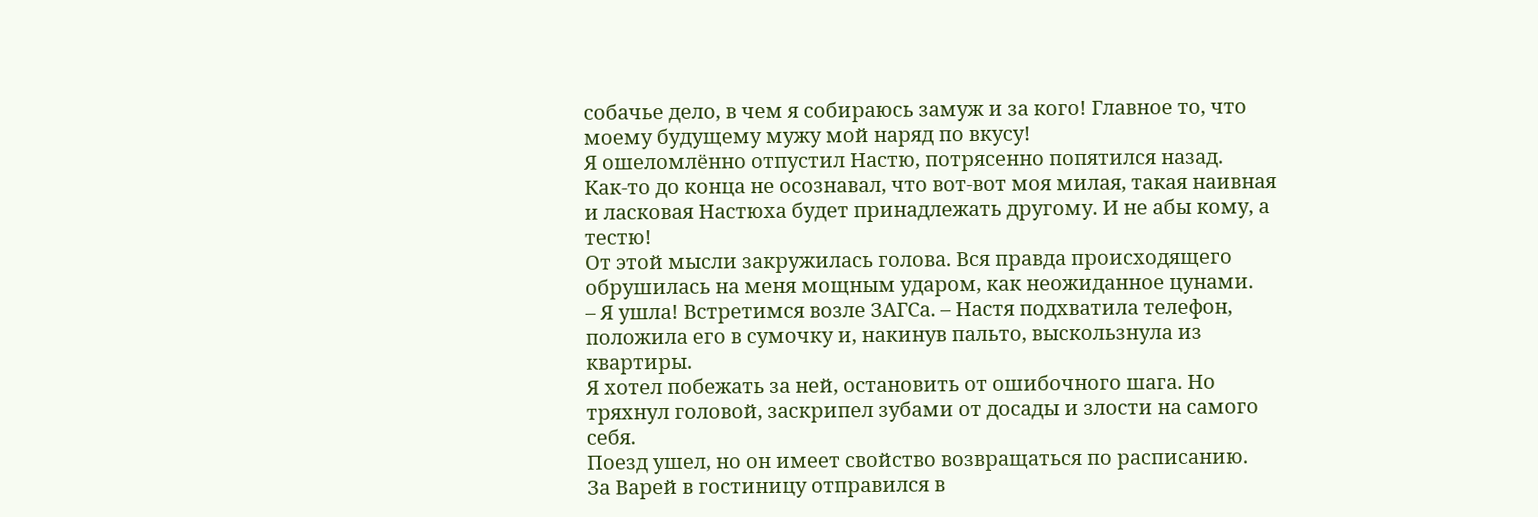собачье дело, в чем я собираюсь замуж и за кого! Главное то, что моему будущему мужу мой наряд по вкусу!
Я ошеломлённо отпустил Настю, потрясенно попятился назад.
Как-то до конца не осознавал, что вот-вот моя милая, такая наивная и ласковая Настюха будет принадлежать другому. И не абы кому, а тестю!
От этой мысли закружилась голова. Вся правда происходящего обрушилась на меня мощным ударом, как неожиданное цунами.
– Я ушла! Встретимся возле ЗАГСа. – Настя подхватила телефон, положила его в сумочку и, накинув пальто, выскользнула из квартиры.
Я хотел побежать за ней, остановить от ошибочного шага. Но тряхнул головой, заскрипел зубами от досады и злости на самого себя.
Поезд ушел, но он имеет свойство возвращаться по расписанию.
За Варей в гостиницу отправился в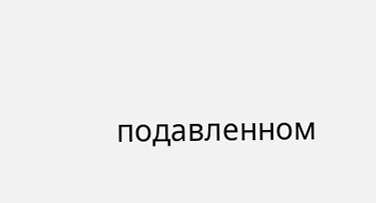подавленном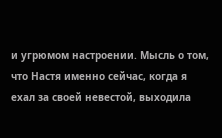и угрюмом настроении. Мысль о том, что Настя именно сейчас, когда я ехал за своей невестой, выходила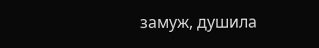замуж, душила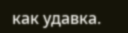как удавка.